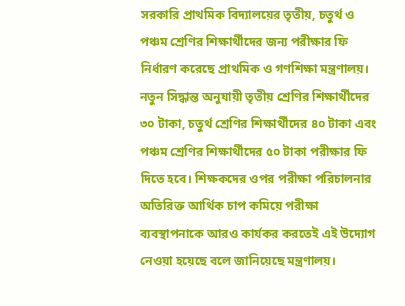সরকারি প্রাথমিক বিদ্যালয়ের তৃতীয়, চতুর্থ ও পঞ্চম শ্রেণির শিক্ষার্থীদের জন্য পরীক্ষার ফি নির্ধারণ করেছে প্রাথমিক ও গণশিক্ষা মন্ত্রণালয়। নতুন সিদ্ধান্ত অনুযায়ী তৃতীয় শ্রেণির শিক্ষার্থীদের ৩০ টাকা, চতুর্থ শ্রেণির শিক্ষার্থীদের ৪০ টাকা এবং পঞ্চম শ্রেণির শিক্ষার্থীদের ৫০ টাকা পরীক্ষার ফি দিতে হবে। শিক্ষকদের ওপর পরীক্ষা পরিচালনার অতিরিক্ত আর্থিক চাপ কমিয়ে পরীক্ষা ব্যবস্থাপনাকে আরও কার্যকর করতেই এই উদ্যোগ নেওয়া হয়েছে বলে জানিয়েছে মন্ত্রণালয়।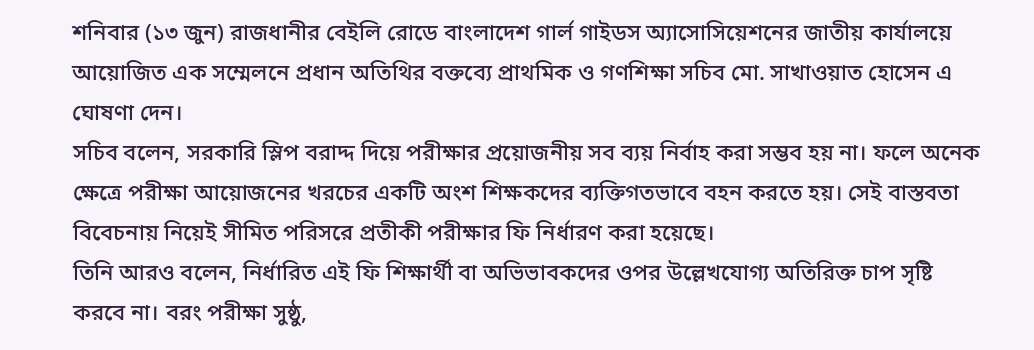শনিবার (১৩ জুন) রাজধানীর বেইলি রোডে বাংলাদেশ গার্ল গাইডস অ্যাসোসিয়েশনের জাতীয় কার্যালয়ে আয়োজিত এক সম্মেলনে প্রধান অতিথির বক্তব্যে প্রাথমিক ও গণশিক্ষা সচিব মো. সাখাওয়াত হোসেন এ ঘোষণা দেন।
সচিব বলেন, সরকারি স্লিপ বরাদ্দ দিয়ে পরীক্ষার প্রয়োজনীয় সব ব্যয় নির্বাহ করা সম্ভব হয় না। ফলে অনেক ক্ষেত্রে পরীক্ষা আয়োজনের খরচের একটি অংশ শিক্ষকদের ব্যক্তিগতভাবে বহন করতে হয়। সেই বাস্তবতা বিবেচনায় নিয়েই সীমিত পরিসরে প্রতীকী পরীক্ষার ফি নির্ধারণ করা হয়েছে।
তিনি আরও বলেন, নির্ধারিত এই ফি শিক্ষার্থী বা অভিভাবকদের ওপর উল্লেখযোগ্য অতিরিক্ত চাপ সৃষ্টি করবে না। বরং পরীক্ষা সুষ্ঠু,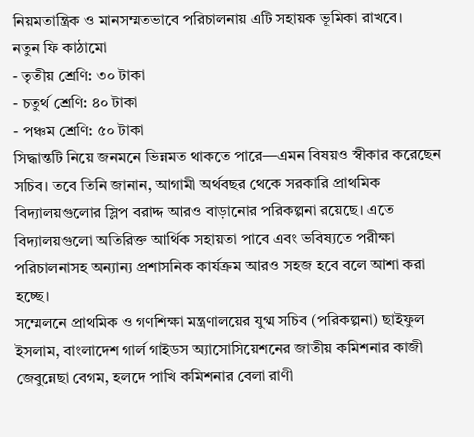নিয়মতান্ত্রিক ও মানসম্মতভাবে পরিচালনায় এটি সহায়ক ভূমিকা রাখবে।
নতুন ফি কাঠামো
- তৃতীয় শ্রেণি: ৩০ টাকা
- চতুর্থ শ্রেণি: ৪০ টাকা
- পঞ্চম শ্রেণি: ৫০ টাকা
সিদ্ধান্তটি নিয়ে জনমনে ভিন্নমত থাকতে পারে—এমন বিষয়ও স্বীকার করেছেন সচিব। তবে তিনি জানান, আগামী অর্থবছর থেকে সরকারি প্রাথমিক বিদ্যালয়গুলোর স্লিপ বরাদ্দ আরও বাড়ানোর পরিকল্পনা রয়েছে। এতে বিদ্যালয়গুলো অতিরিক্ত আর্থিক সহায়তা পাবে এবং ভবিষ্যতে পরীক্ষা পরিচালনাসহ অন্যান্য প্রশাসনিক কার্যক্রম আরও সহজ হবে বলে আশা করা হচ্ছে।
সম্মেলনে প্রাথমিক ও গণশিক্ষা মন্ত্রণালয়ের যুগ্ম সচিব (পরিকল্পনা) ছাইফুল ইসলাম, বাংলাদেশ গার্ল গাইডস অ্যাসোসিয়েশনের জাতীয় কমিশনার কাজী জেবুন্নেছা বেগম, হলদে পাখি কমিশনার বেলা রাণী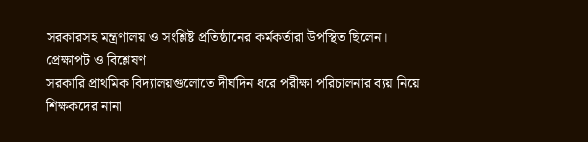সরকারসহ মন্ত্রণালয় ও সংশ্লিষ্ট প্রতিষ্ঠানের কর্মকর্তারা উপস্থিত ছিলেন।
প্রেক্ষাপট ও বিশ্লেষণ
সরকারি প্রাথমিক বিদ্যালয়গুলোতে দীর্ঘদিন ধরে পরীক্ষা পরিচালনার ব্যয় নিয়ে শিক্ষকদের নানা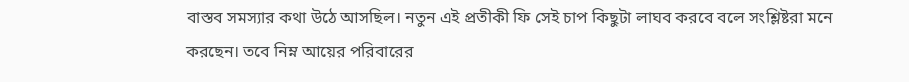বাস্তব সমস্যার কথা উঠে আসছিল। নতুন এই প্রতীকী ফি সেই চাপ কিছুটা লাঘব করবে বলে সংশ্লিষ্টরা মনে করছেন। তবে নিম্ন আয়ের পরিবারের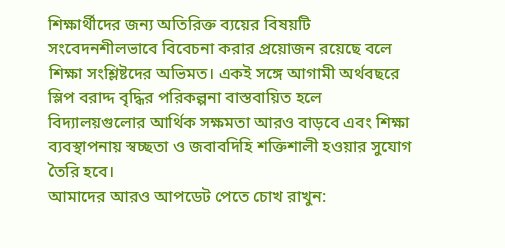শিক্ষার্থীদের জন্য অতিরিক্ত ব্যয়ের বিষয়টি সংবেদনশীলভাবে বিবেচনা করার প্রয়োজন রয়েছে বলে শিক্ষা সংশ্লিষ্টদের অভিমত। একই সঙ্গে আগামী অর্থবছরে স্লিপ বরাদ্দ বৃদ্ধির পরিকল্পনা বাস্তবায়িত হলে বিদ্যালয়গুলোর আর্থিক সক্ষমতা আরও বাড়বে এবং শিক্ষা ব্যবস্থাপনায় স্বচ্ছতা ও জবাবদিহি শক্তিশালী হওয়ার সুযোগ তৈরি হবে।
আমাদের আরও আপডেট পেতে চোখ রাখুন: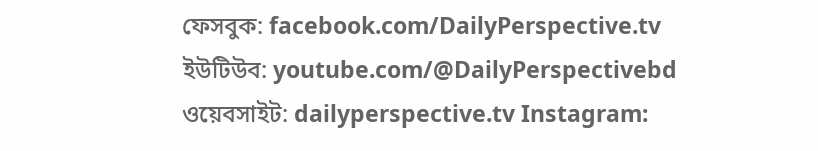ফেসবুক: facebook.com/DailyPerspective.tv ইউটিউব: youtube.com/@DailyPerspectivebd ওয়েবসাইট: dailyperspective.tv Instagram: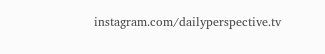instagram.com/dailyperspective.tv